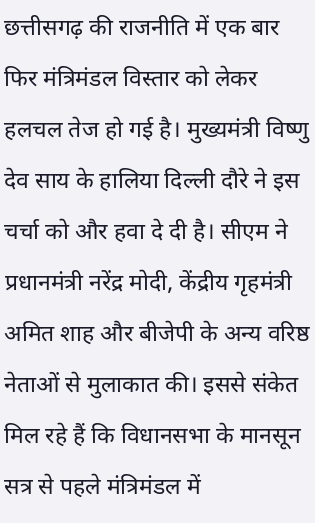छत्तीसगढ़ की राजनीति में एक बार फिर मंत्रिमंडल विस्तार को लेकर हलचल तेज हो गई है। मुख्यमंत्री विष्णु देव साय के हालिया दिल्ली दौरे ने इस चर्चा को और हवा दे दी है। सीएम ने प्रधानमंत्री नरेंद्र मोदी, केंद्रीय गृहमंत्री अमित शाह और बीजेपी के अन्य वरिष्ठ नेताओं से मुलाकात की। इससे संकेत मिल रहे हैं कि विधानसभा के मानसून सत्र से पहले मंत्रिमंडल में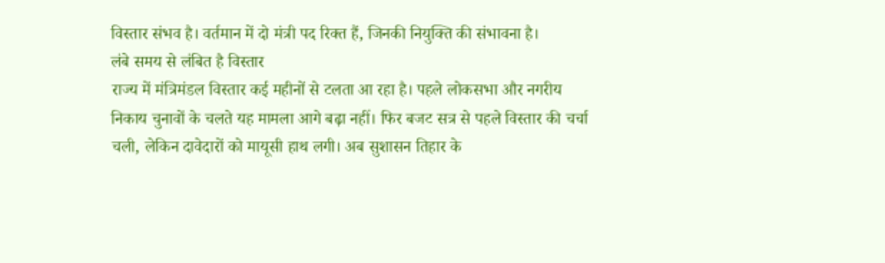विस्तार संभव है। वर्तमान में दो मंत्री पद रिक्त हैं, जिनकी नियुक्ति की संभावना है।
लंबे समय से लंबित है विस्तार
राज्य में मंत्रिमंडल विस्तार कई महीनों से टलता आ रहा है। पहले लोकसभा और नगरीय निकाय चुनावों के चलते यह मामला आगे बढ़ा नहीं। फिर बजट सत्र से पहले विस्तार की चर्चा चली, लेकिन दावेदारों को मायूसी हाथ लगी। अब सुशासन तिहार के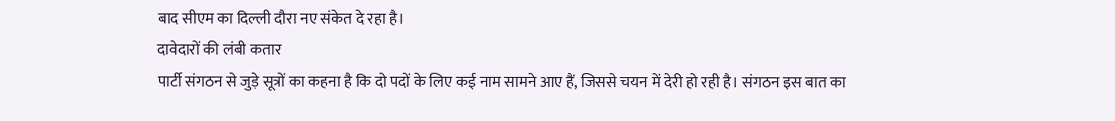बाद सीएम का दिल्ली दौरा नए संकेत दे रहा है।
दावेदारों की लंबी कतार
पार्टी संगठन से जुड़े सूत्रों का कहना है कि दो पदों के लिए कई नाम सामने आए हैं, जिससे चयन में देरी हो रही है। संगठन इस बात का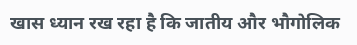खास ध्यान रख रहा है कि जातीय और भौगोलिक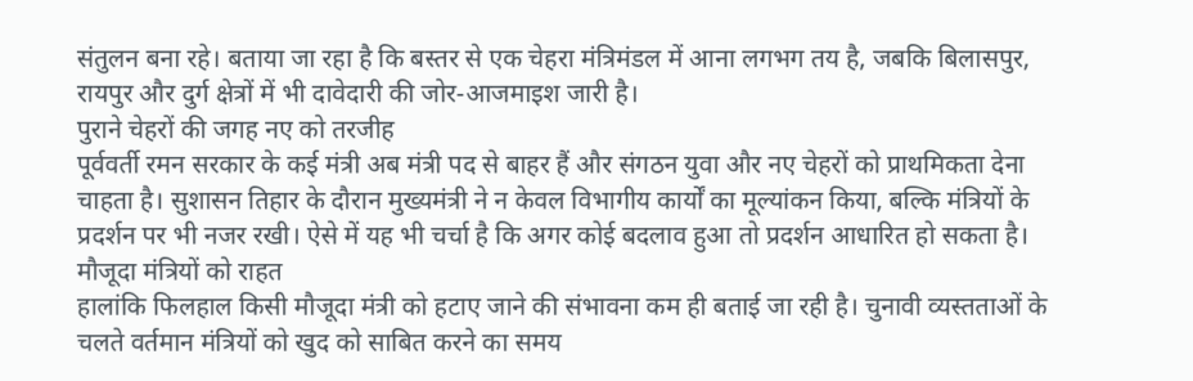संतुलन बना रहे। बताया जा रहा है कि बस्तर से एक चेहरा मंत्रिमंडल में आना लगभग तय है, जबकि बिलासपुर, रायपुर और दुर्ग क्षेत्रों में भी दावेदारी की जोर-आजमाइश जारी है।
पुराने चेहरों की जगह नए को तरजीह
पूर्ववर्ती रमन सरकार के कई मंत्री अब मंत्री पद से बाहर हैं और संगठन युवा और नए चेहरों को प्राथमिकता देना चाहता है। सुशासन तिहार के दौरान मुख्यमंत्री ने न केवल विभागीय कार्यों का मूल्यांकन किया, बल्कि मंत्रियों के प्रदर्शन पर भी नजर रखी। ऐसे में यह भी चर्चा है कि अगर कोई बदलाव हुआ तो प्रदर्शन आधारित हो सकता है।
मौजूदा मंत्रियों को राहत
हालांकि फिलहाल किसी मौजूदा मंत्री को हटाए जाने की संभावना कम ही बताई जा रही है। चुनावी व्यस्तताओं के चलते वर्तमान मंत्रियों को खुद को साबित करने का समय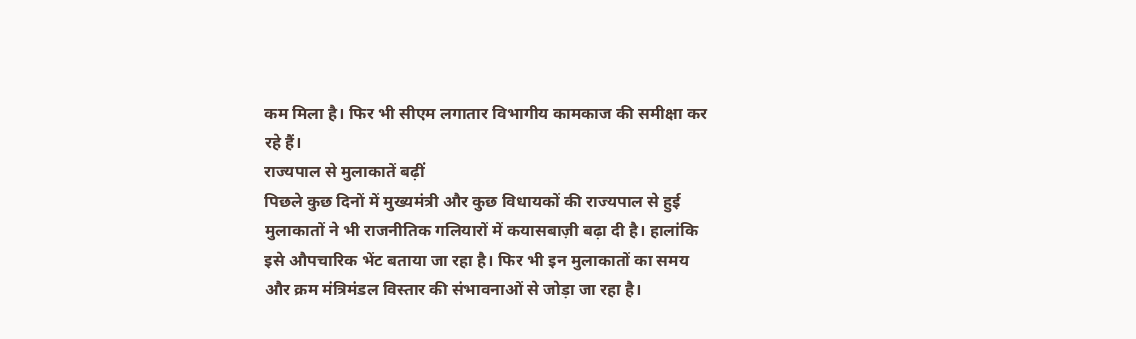कम मिला है। फिर भी सीएम लगातार विभागीय कामकाज की समीक्षा कर रहे हैं।
राज्यपाल से मुलाकातें बढ़ीं
पिछले कुछ दिनों में मुख्यमंत्री और कुछ विधायकों की राज्यपाल से हुई मुलाकातों ने भी राजनीतिक गलियारों में कयासबाज़ी बढ़ा दी है। हालांकि इसे औपचारिक भेंट बताया जा रहा है। फिर भी इन मुलाकातों का समय और क्रम मंत्रिमंडल विस्तार की संभावनाओं से जोड़ा जा रहा है।